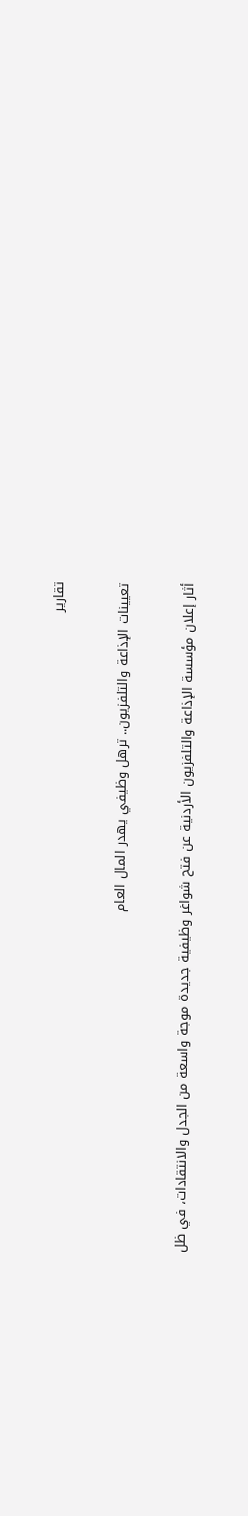تقارير

تعيينات الإذاعة والتلفزيون.. ترهل وظيفي يهدر المال العام

أثار إعلان مؤسسة الإذاعة والتلفزيون الأردنية عن فتح شواغر وظيفية جديدة موجة واسعة من الجدل والانتقادات، في ظل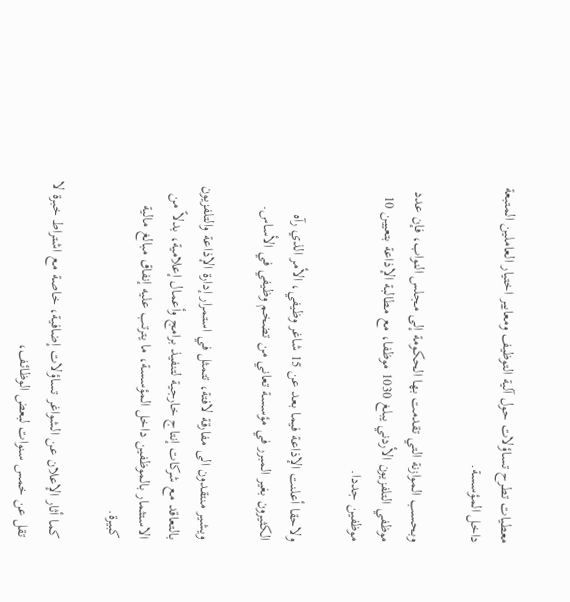معطيات تطرح تساؤلات حول آلية التوظيف ومعايير اختيار العاملين المتبعة داخل المؤسسة.

وبحسب الموازنة التي تقدمت بها الحكومة إلى مجلس النواب، فإن عدد موظفي التلفزيون الأردني يبلغ 1030 موظفا، مع مطالبة الإذاعة بتعيين 10 موظفين جددا.

ولاحقا أعلنت الإذاعة فيما بعد عن 15 شاغر وظيفي، الأمر الذي رآه الكثيرون بغير المبرر في مؤسسة تعاني من تضخم وظيفي في الأساس.

ويشير منتقدون الى مفارقة لافتة، تتمثل في استمرار إدارة الإذاعة والتلفزيون بالتعاقد مع شركات إنتاج خارجية لتنفيذ برامج وأعمال إعلامية، بدلاً من الاستثمار بالموظفين داخل المؤسسة، ما يترتب عليه إنفاق مبالغ مالية كبيرة.

كما أثار الإعلان عن الشواغر تساؤلات إضافية، خاصة مع اشتراط خبرة لا تقل عن خمس سنوات لبعض الوظائف،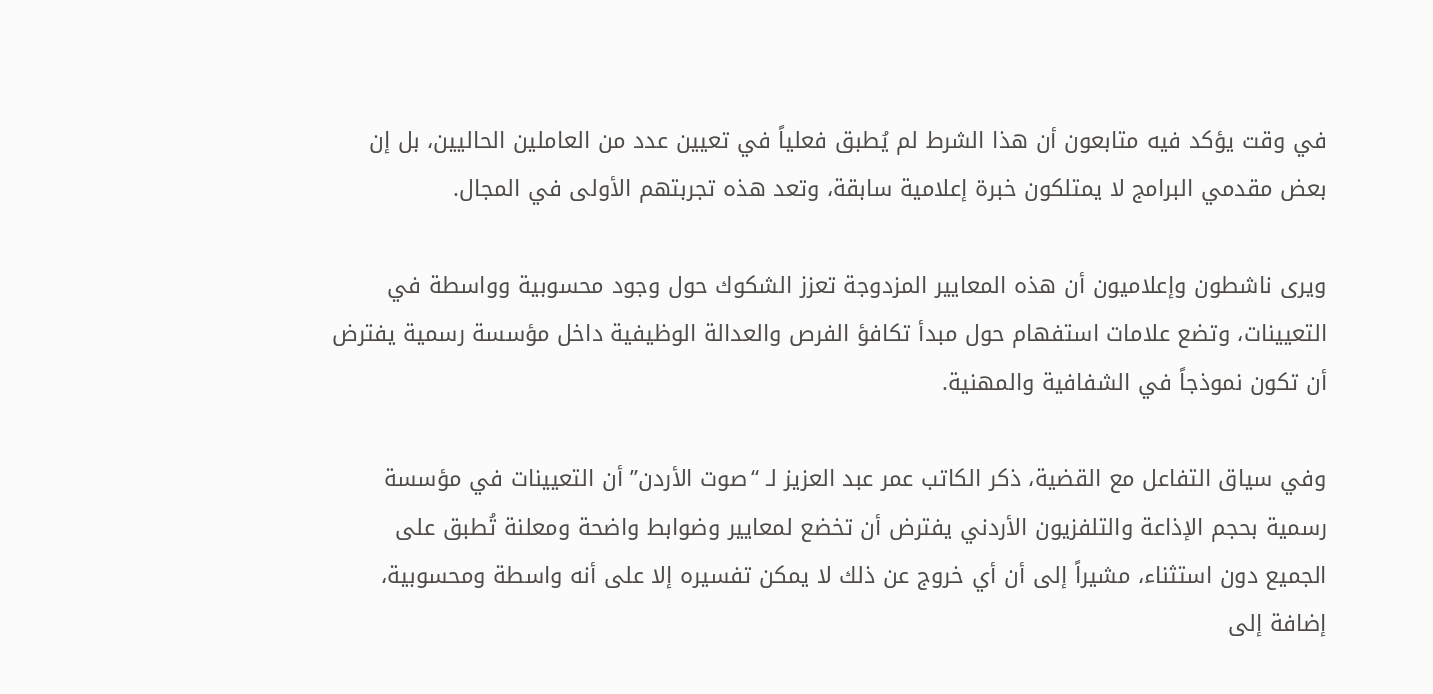في وقت يؤكد فيه متابعون أن هذا الشرط لم يُطبق فعلياً في تعيين عدد من العاملين الحاليين، بل إن بعض مقدمي البرامج لا يمتلكون خبرة إعلامية سابقة، وتعد هذه تجربتهم الأولى في المجال.

ويرى ناشطون وإعلاميون أن هذه المعايير المزدوجة تعزز الشكوك حول وجود محسوبية وواسطة في التعيينات، وتضع علامات استفهام حول مبدأ تكافؤ الفرص والعدالة الوظيفية داخل مؤسسة رسمية يفترض أن تكون نموذجاً في الشفافية والمهنية.

وفي سياق التفاعل مع القضية، ذكر الكاتب عمر عبد العزيز لـ “صوت الأردن” أن التعيينات في مؤسسة رسمية بحجم الإذاعة والتلفزيون الأردني يفترض أن تخضع لمعايير وضوابط واضحة ومعلنة تُطبق على الجميع دون استثناء، مشيراً إلى أن أي خروج عن ذلك لا يمكن تفسيره إلا على أنه واسطة ومحسوبية، إضافة إلى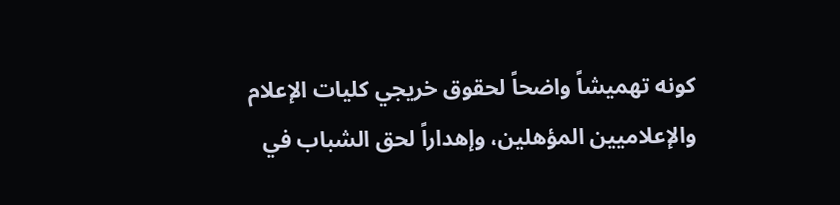كونه تهميشاً واضحاً لحقوق خريجي كليات الإعلام والإعلاميين المؤهلين، وإهداراً لحق الشباب في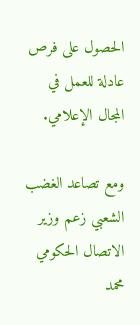الحصول على فرص عادلة للعمل في المجال الإعلامي.

ومع تصاعد الغضب الشعبي زعم وزير الاتصال الحكومي محمد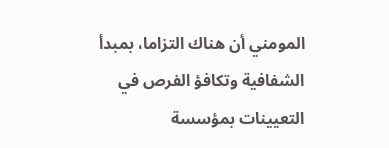المومني أن هناك التزاما، بمبدأ الشفافية وتكافؤ الفرص في التعيينات بمؤسسة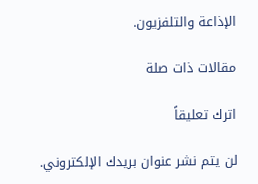الإذاعة والتلفزيون.

مقالات ذات صلة

اترك تعليقاً

لن يتم نشر عنوان بريدك الإلكتروني.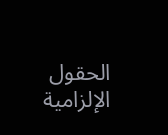الحقول الإلزامية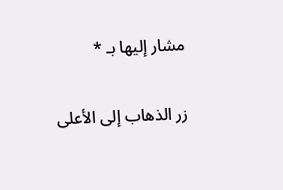مشار إليها بـ *

زر الذهاب إلى الأعلى